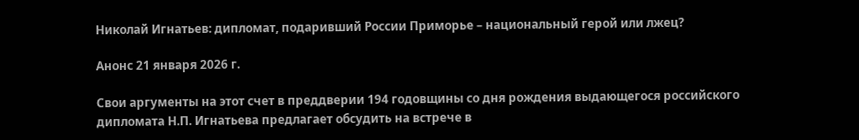Николай Игнатьев: дипломат, подаривший России Приморье – национальный герой или лжец?

Анонс 21 января 2026 г.

Свои аргументы на этот счет в преддверии 194 годовщины со дня рождения выдающегося российского дипломата Н.П. Игнатьева предлагает обсудить на встрече в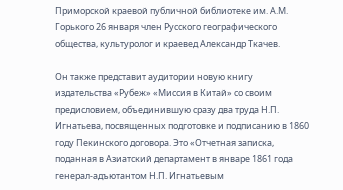Приморской краевой публичной библиотеке им. А.М. Горького 26 января член Русского географического общества, культуролог и краевед Александр Ткачев.

Он также представит аудитории новую книгу издательства «Рубеж» «Миссия в Китай» со своим предисловием, объединившую сразу два труда Н.П. Игнатьева, посвященных подготовке и подписанию в 1860 году Пекинского договора. Это «Отчетная записка, поданная в Азиатский департамент в январе 1861 года генерал-адъютантом Н.П. Игнатьевым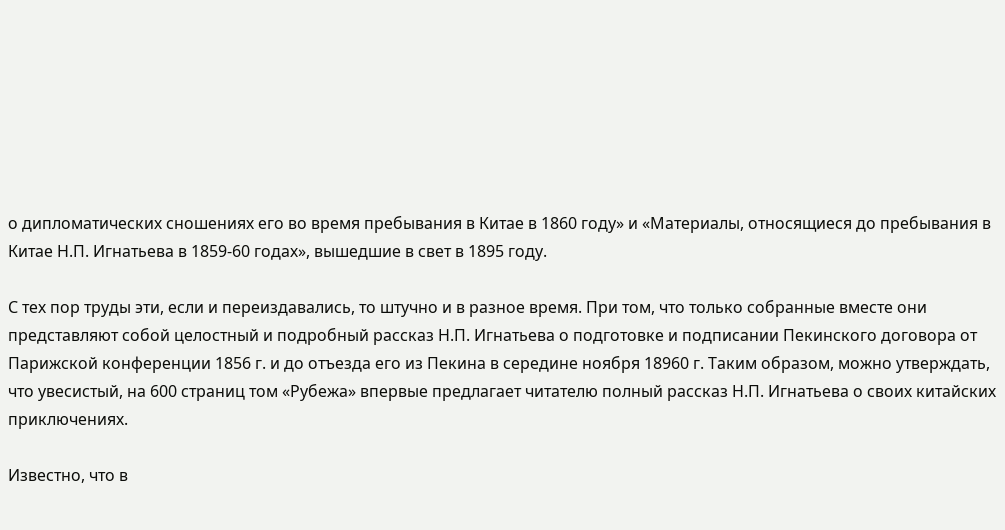о дипломатических сношениях его во время пребывания в Китае в 1860 году» и «Материалы, относящиеся до пребывания в Китае Н.П. Игнатьева в 1859-60 годах», вышедшие в свет в 1895 году.

С тех пор труды эти, если и переиздавались, то штучно и в разное время. При том, что только собранные вместе они представляют собой целостный и подробный рассказ Н.П. Игнатьева о подготовке и подписании Пекинского договора от Парижской конференции 1856 г. и до отъезда его из Пекина в середине ноября 18960 г. Таким образом, можно утверждать, что увесистый, на 600 страниц том «Рубежа» впервые предлагает читателю полный рассказ Н.П. Игнатьева о своих китайских приключениях.

Известно, что в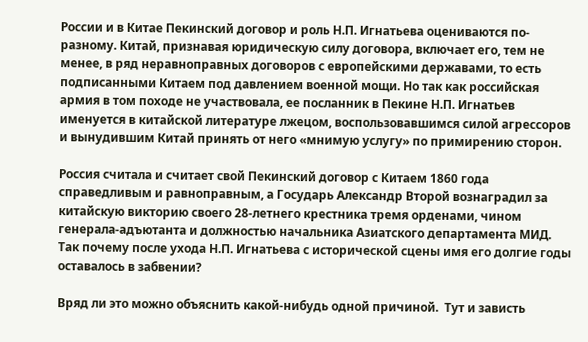России и в Китае Пекинский договор и роль Н.П. Игнатьева оцениваются по-разному. Китай, признавая юридическую силу договора, включает его, тем не менее, в ряд неравноправных договоров с европейскими державами, то есть подписанными Китаем под давлением военной мощи. Но так как российская армия в том походе не участвовала, ее посланник в Пекине Н.П. Игнатьев именуется в китайской литературе лжецом, воспользовавшимся силой агрессоров и вынудившим Китай принять от него «мнимую услугу» по примирению сторон.

Россия считала и считает свой Пекинский договор с Китаем 1860 года справедливым и равноправным, а Государь Александр Второй вознаградил за китайскую викторию своего 28-летнего крестника тремя орденами, чином генерала-адъютанта и должностью начальника Азиатского департамента МИД.  Так почему после ухода Н.П. Игнатьева с исторической сцены имя его долгие годы оставалось в забвении?

Вряд ли это можно объяснить какой-нибудь одной причиной.  Тут и зависть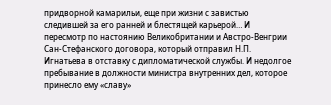придворной камарильи, еще при жизни с завистью следившей за его ранней и блестящей карьерой… И пересмотр по настоянию Великобритании и Австро-Венгрии Сан-Стефанского договора, который отправил Н.П. Игнатьева в отставку с дипломатической службы. И недолгое пребывание в должности министра внутренних дел, которое принесло ему «славу»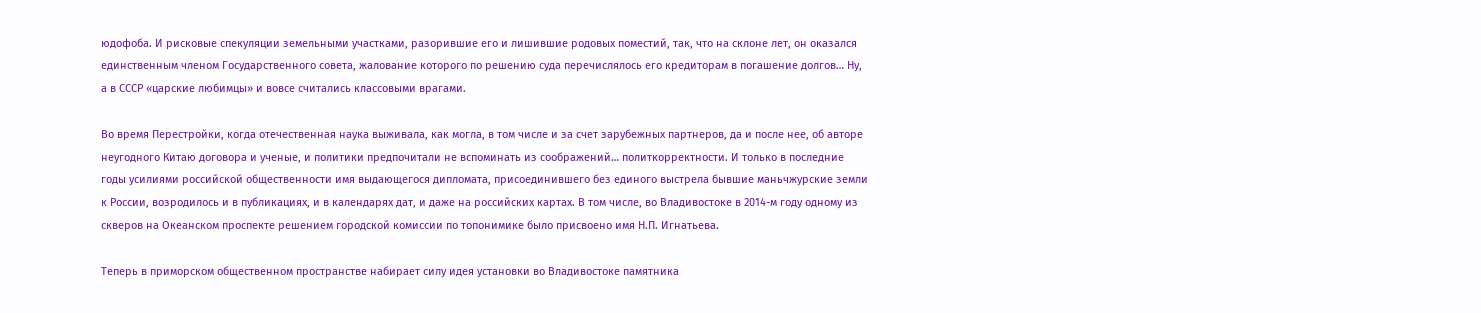юдофоба. И рисковые спекуляции земельными участками, разорившие его и лишившие родовых поместий, так, что на склоне лет, он оказался единственным членом Государственного совета, жалование которого по решению суда перечислялось его кредиторам в погашение долгов… Ну, а в СССР «царские любимцы» и вовсе считались классовыми врагами.

Во время Перестройки, когда отечественная наука выживала, как могла, в том числе и за счет зарубежных партнеров, да и после нее, об авторе неугодного Китаю договора и ученые, и политики предпочитали не вспоминать из соображений… политкорректности. И только в последние годы усилиями российской общественности имя выдающегося дипломата, присоединившего без единого выстрела бывшие маньчжурские земли к России, возродилось и в публикациях, и в календарях дат, и даже на российских картах. В том числе, во Владивостоке в 2014-м году одному из скверов на Океанском проспекте решением городской комиссии по топонимике было присвоено имя Н.П. Игнатьева.

Теперь в приморском общественном пространстве набирает силу идея установки во Владивостоке памятника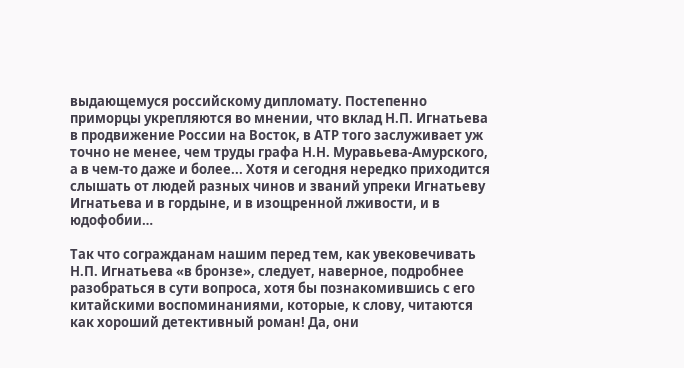выдающемуся российскому дипломату. Постепенно приморцы укрепляются во мнении, что вклад Н.П. Игнатьева в продвижение России на Восток, в АТР того заслуживает уж точно не менее, чем труды графа Н.Н. Муравьева-Амурского, а в чем-то даже и более... Хотя и сегодня нередко приходится слышать от людей разных чинов и званий упреки Игнатьеву Игнатьева и в гордыне, и в изощренной лживости, и в юдофобии…

Так что согражданам нашим перед тем, как увековечивать Н.П. Игнатьева «в бронзе», следует, наверное, подробнее разобраться в сути вопроса, хотя бы познакомившись с его китайскими воспоминаниями, которые, к слову, читаются как хороший детективный роман! Да, они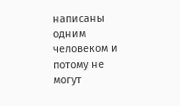написаны одним человеком и потому не могут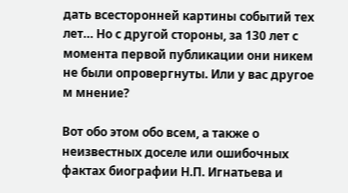дать всесторонней картины событий тех лет… Но с другой стороны, за 130 лет с момента первой публикации они никем не были опровергнуты. Или у вас другое м мнение?

Вот обо этом обо всем, а также о неизвестных доселе или ошибочных фактах биографии Н.П. Игнатьева и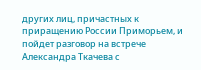других лиц, причастных к приращению России Приморьем, и пойдет разговор на встрече Александра Ткачева с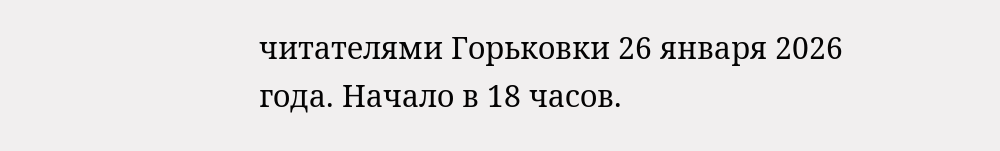читателями Горьковки 26 января 2026 года. Начало в 18 часов.